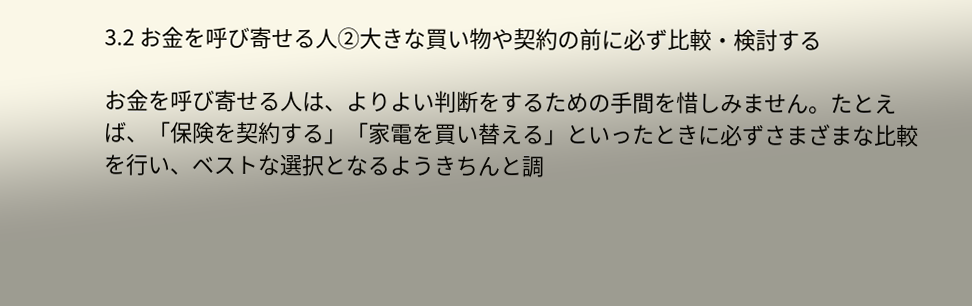3.2 お金を呼び寄せる人②大きな買い物や契約の前に必ず比較・検討する

お金を呼び寄せる人は、よりよい判断をするための手間を惜しみません。たとえば、「保険を契約する」「家電を買い替える」といったときに必ずさまざまな比較を行い、ベストな選択となるようきちんと調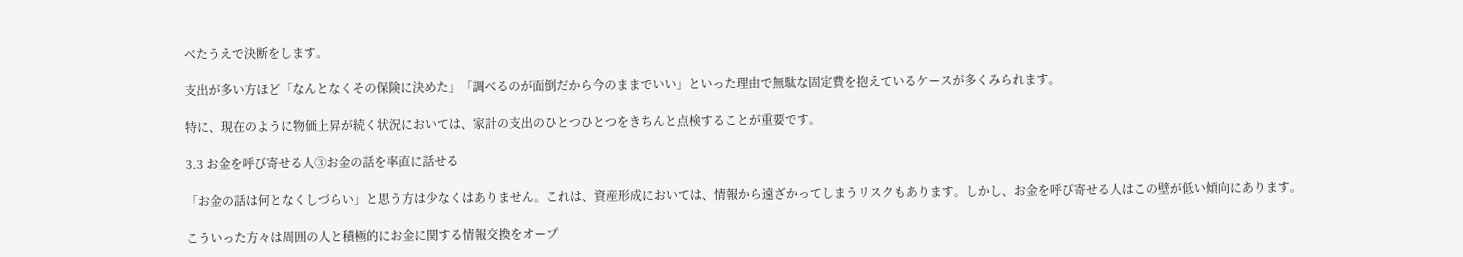べたうえで決断をします。

支出が多い方ほど「なんとなくその保険に決めた」「調べるのが面倒だから今のままでいい」といった理由で無駄な固定費を抱えているケースが多くみられます。

特に、現在のように物価上昇が続く状況においては、家計の支出のひとつひとつをきちんと点検することが重要です。

3.3 お金を呼び寄せる人③お金の話を率直に話せる

「お金の話は何となくしづらい」と思う方は少なくはありません。これは、資産形成においては、情報から遠ざかってしまうリスクもあります。しかし、お金を呼び寄せる人はこの壁が低い傾向にあります。

こういった方々は周囲の人と積極的にお金に関する情報交換をオープ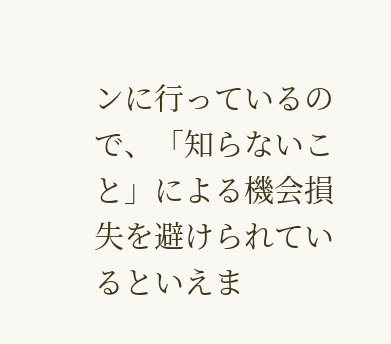ンに行っているので、「知らないこと」による機会損失を避けられているといえま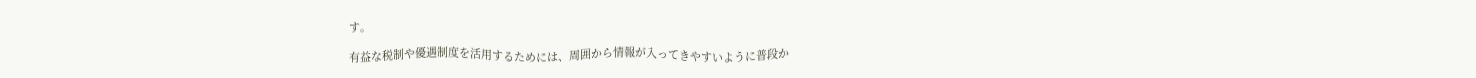す。

有益な税制や優遇制度を活用するためには、周囲から情報が入ってきやすいように普段か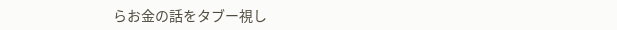らお金の話をタブー視し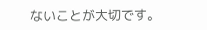ないことが大切です。